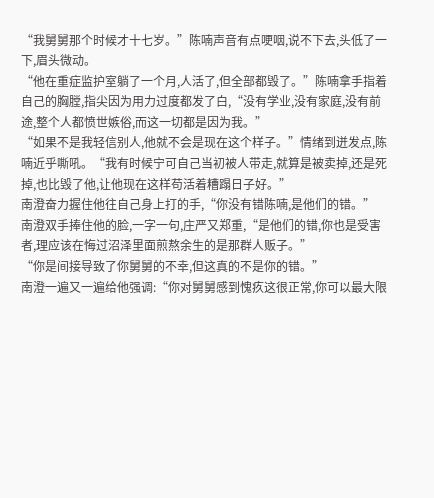“我舅舅那个时候才十七岁。”陈喃声音有点哽咽,说不下去,头低了一下,眉头微动。
“他在重症监护室躺了一个月,人活了,但全部都毁了。”陈喃拿手指着自己的胸膛,指尖因为用力过度都发了白,“没有学业,没有家庭,没有前途,整个人都愤世嫉俗,而这一切都是因为我。”
“如果不是我轻信别人,他就不会是现在这个样子。”情绪到迸发点,陈喃近乎嘶吼。“我有时候宁可自己当初被人带走,就算是被卖掉,还是死掉,也比毁了他,让他现在这样苟活着糟蹋日子好。”
南澄奋力握住他往自己身上打的手,“你没有错陈喃,是他们的错。”
南澄双手捧住他的脸,一字一句,庄严又郑重,“是他们的错,你也是受害者,理应该在悔过沼泽里面煎熬余生的是那群人贩子。”
“你是间接导致了你舅舅的不幸,但这真的不是你的错。”
南澄一遍又一遍给他强调:“你对舅舅感到愧疚这很正常,你可以最大限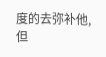度的去弥补他,但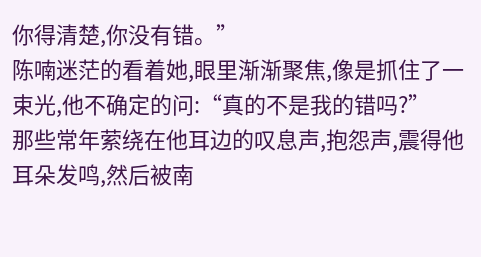你得清楚,你没有错。”
陈喃迷茫的看着她,眼里渐渐聚焦,像是抓住了一束光,他不确定的问:“真的不是我的错吗?”
那些常年萦绕在他耳边的叹息声,抱怨声,震得他耳朵发鸣,然后被南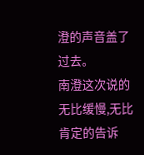澄的声音盖了过去。
南澄这次说的无比缓慢,无比肯定的告诉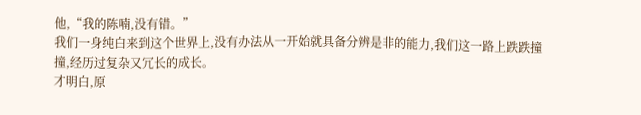他,“我的陈喃,没有错。”
我们一身纯白来到这个世界上,没有办法从一开始就具备分辨是非的能力,我们这一路上跌跌撞撞,经历过复杂又冗长的成长。
才明白,原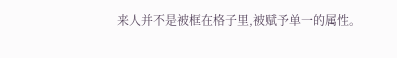来人并不是被框在格子里,被赋予单一的属性。